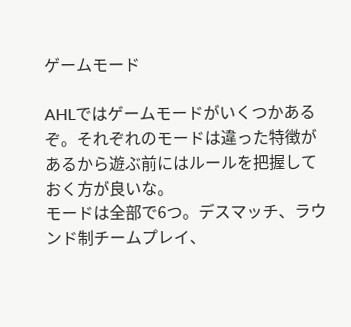ゲームモード

AHLではゲームモードがいくつかあるぞ。それぞれのモードは違った特徴があるから遊ぶ前にはルールを把握しておく方が良いな。
モードは全部で6つ。デスマッチ、ラウンド制チームプレイ、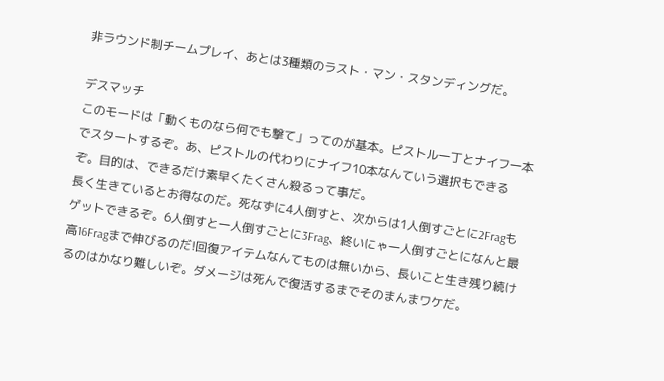非ラウンド制チームプレイ、あとは3種類のラスト・マン・スタンディングだ。

デスマッチ
このモードは「動くものなら何でも撃て」ってのが基本。ピストル一丁とナイフ一本でスタートするぞ。あ、ピストルの代わりにナイフ10本なんていう選択もできるぞ。目的は、できるだけ素早くたくさん殺るって事だ。
長く生きているとお得なのだ。死なずに4人倒すと、次からは1人倒すごとに2Fragもゲットできるぞ。6人倒すと一人倒すごとに3Frag、終いにゃ一人倒すごとになんと最高16Fragまで伸びるのだ!回復アイテムなんてものは無いから、長いこと生き残り続けるのはかなり難しいぞ。ダメージは死んで復活するまでそのまんまワケだ。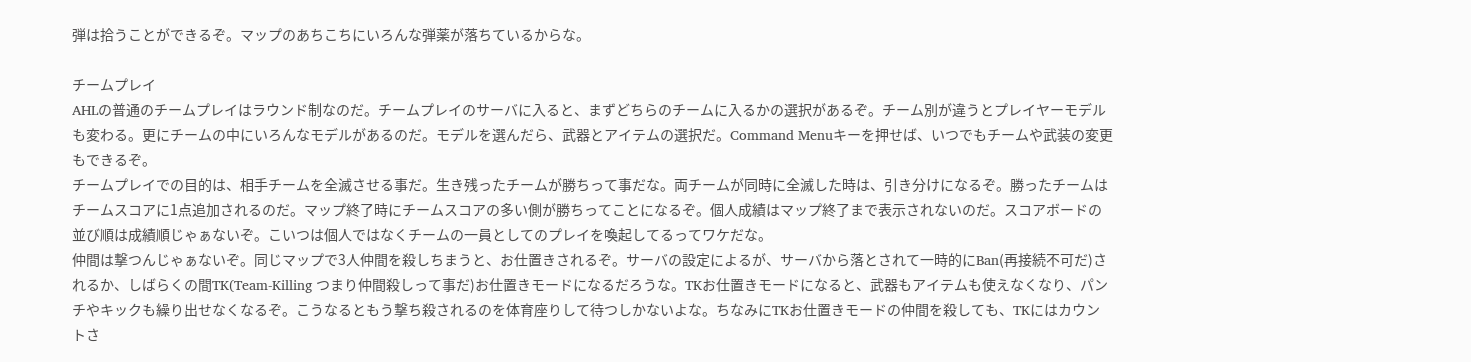弾は拾うことができるぞ。マップのあちこちにいろんな弾薬が落ちているからな。

チームプレイ
AHLの普通のチームプレイはラウンド制なのだ。チームプレイのサーバに入ると、まずどちらのチームに入るかの選択があるぞ。チーム別が違うとプレイヤーモデルも変わる。更にチームの中にいろんなモデルがあるのだ。モデルを選んだら、武器とアイテムの選択だ。Command Menuキーを押せば、いつでもチームや武装の変更もできるぞ。
チームプレイでの目的は、相手チームを全滅させる事だ。生き残ったチームが勝ちって事だな。両チームが同時に全滅した時は、引き分けになるぞ。勝ったチームはチームスコアに1点追加されるのだ。マップ終了時にチームスコアの多い側が勝ちってことになるぞ。個人成績はマップ終了まで表示されないのだ。スコアボードの並び順は成績順じゃぁないぞ。こいつは個人ではなくチームの一員としてのプレイを喚起してるってワケだな。
仲間は撃つんじゃぁないぞ。同じマップで3人仲間を殺しちまうと、お仕置きされるぞ。サーバの設定によるが、サーバから落とされて一時的にBan(再接続不可だ)されるか、しばらくの間TK(Team-Killing つまり仲間殺しって事だ)お仕置きモードになるだろうな。TKお仕置きモードになると、武器もアイテムも使えなくなり、パンチやキックも繰り出せなくなるぞ。こうなるともう撃ち殺されるのを体育座りして待つしかないよな。ちなみにTKお仕置きモードの仲間を殺しても、TKにはカウントさ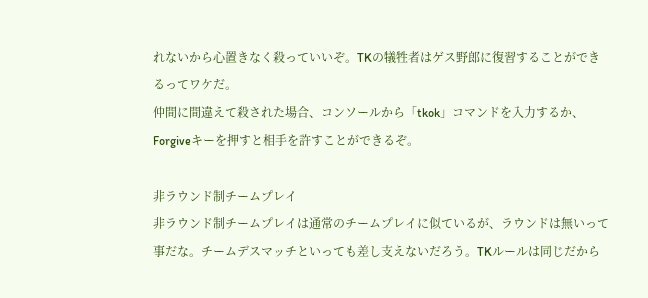れないから心置きなく殺っていいぞ。TKの犠牲者はゲス野郎に復習することができるってワケだ。
仲間に間違えて殺された場合、コンソールから「tkok」コマンドを入力するか、Forgiveキーを押すと相手を許すことができるぞ。

非ラウンド制チームプレイ
非ラウンド制チームプレイは通常のチームプレイに似ているが、ラウンドは無いって事だな。チームデスマッチといっても差し支えないだろう。TKルールは同じだから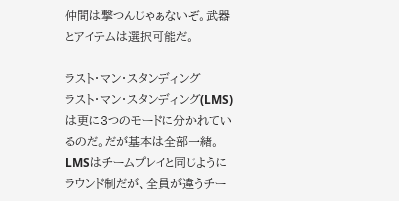仲間は撃つんじゃぁないぞ。武器とアイテムは選択可能だ。

ラスト・マン・スタンディング
ラスト・マン・スタンディング(LMS)は更に3つのモードに分かれているのだ。だが基本は全部一緒。LMSはチームプレイと同じようにラウンド制だが、全員が違うチー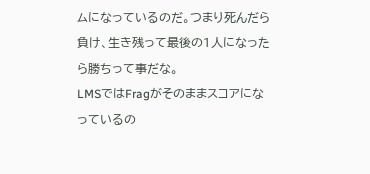ムになっているのだ。つまり死んだら負け、生き残って最後の1人になったら勝ちって事だな。
LMSではFragがそのままスコアになっているの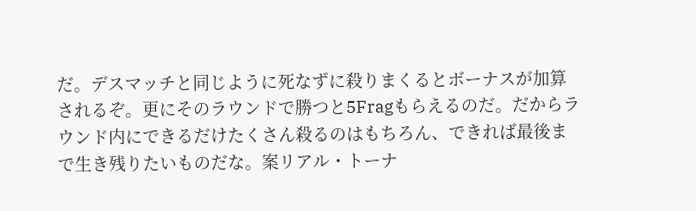だ。デスマッチと同じように死なずに殺りまくるとボーナスが加算されるぞ。更にそのラウンドで勝つと5Fragもらえるのだ。だからラウンド内にできるだけたくさん殺るのはもちろん、できれば最後まで生き残りたいものだな。案リアル・トーナ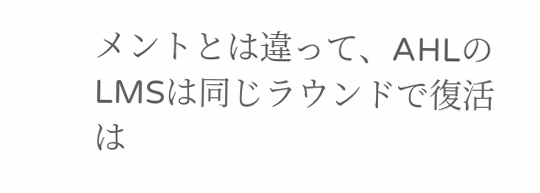メントとは違って、AHLのLMSは同じラウンドで復活は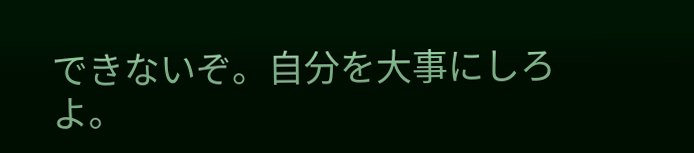できないぞ。自分を大事にしろよ。